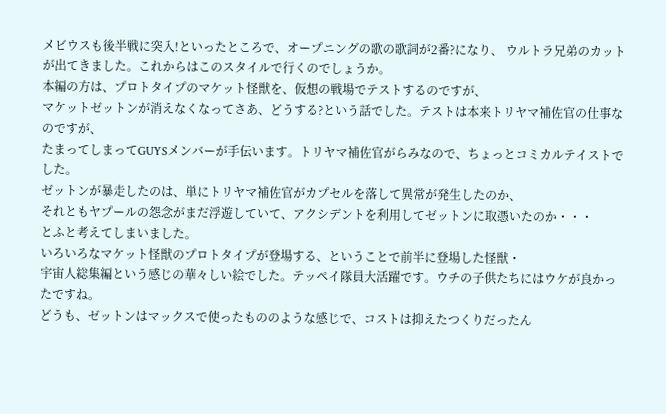メビウスも後半戦に突入!といったところで、オープニングの歌の歌詞が2番?になり、 ウルトラ兄弟のカットが出てきました。これからはこのスタイルで行くのでしょうか。
本編の方は、プロトタイプのマケット怪獣を、仮想の戦場でテストするのですが、
マケットゼットンが消えなくなってさあ、どうする?という話でした。テストは本来トリヤマ補佐官の仕事なのですが、
たまってしまってGUYSメンバーが手伝います。トリヤマ補佐官がらみなので、ちょっとコミカルテイストでした。
ゼットンが暴走したのは、単にトリヤマ補佐官がカプセルを落して異常が発生したのか、
それともヤプールの怨念がまだ浮遊していて、アクシデントを利用してゼットンに取憑いたのか・・・
とふと考えてしまいました。
いろいろなマケット怪獣のプロトタイプが登場する、ということで前半に登場した怪獣・
宇宙人総集編という感じの華々しい絵でした。テッペイ隊員大活躍です。ウチの子供たちにはウケが良かったですね。
どうも、ゼットンはマックスで使ったもののような感じで、コストは抑えたつくりだったん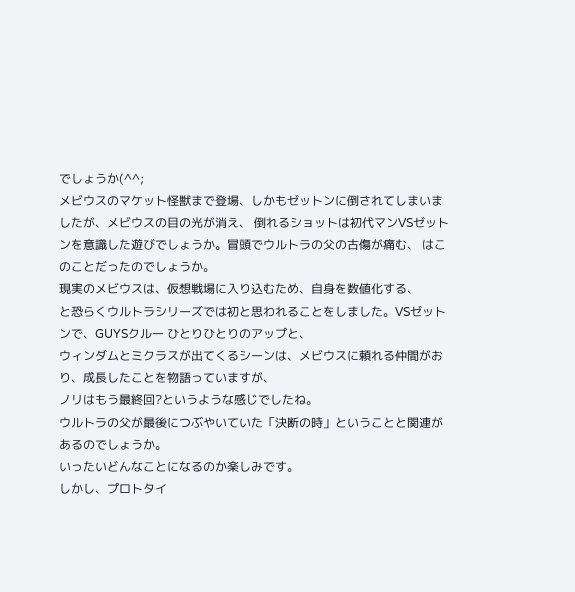でしょうか(^^;
メビウスのマケット怪獣まで登場、しかもゼットンに倒されてしまいましたが、メビウスの目の光が消え、 倒れるショットは初代マンVSゼットンを意識した遊びでしょうか。冒頭でウルトラの父の古傷が痛む、 はこのことだったのでしょうか。
現実のメビウスは、仮想戦場に入り込むため、自身を数値化する、
と恐らくウルトラシリーズでは初と思われることをしました。VSゼットンで、GUYSクルー ひとりひとりのアップと、
ウィンダムとミクラスが出てくるシーンは、メビウスに頼れる仲間がおり、成長したことを物語っていますが、
ノリはもう最終回?というような感じでしたね。
ウルトラの父が最後につぶやいていた「決断の時」ということと関連があるのでしょうか。
いったいどんなことになるのか楽しみです。
しかし、プロトタイ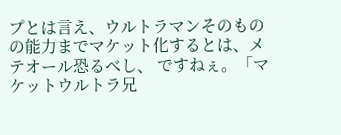プとは言え、ウルトラマンそのものの能力までマケット化するとは、メテオール恐るべし、 ですねぇ。「マケットウルトラ兄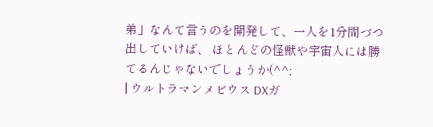弟」なんて言うのを開発して、一人を1分間づつ出していけば、 ほとんどの怪獣や宇宙人には勝てるんじゃないでしょうか(^^;
| ウルトラマンメビウス DXガ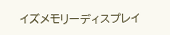イズメモリーディスプレイ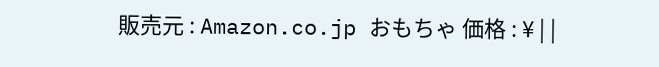販売元 : Amazon.co.jp おもちゃ 価格 : ¥ | |